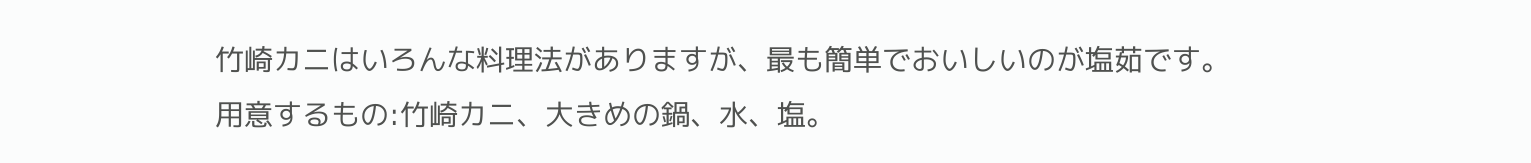竹崎カニはいろんな料理法がありますが、最も簡単でおいしいのが塩茹です。
用意するもの:竹崎カニ、大きめの鍋、水、塩。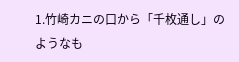1.竹崎カニの口から「千枚通し」のようなも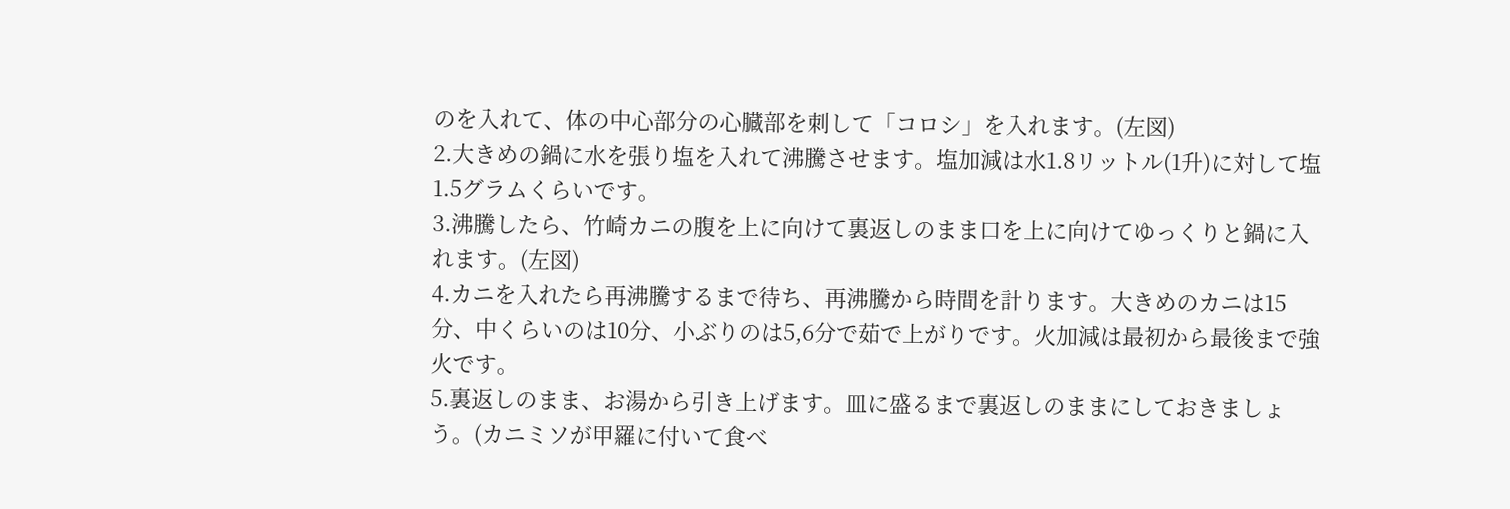のを入れて、体の中心部分の心臓部を刺して「コロシ」を入れます。(左図)
2.大きめの鍋に水を張り塩を入れて沸騰させます。塩加減は水1.8リットル(1升)に対して塩1.5グラムくらいです。
3.沸騰したら、竹崎カニの腹を上に向けて裏返しのまま口を上に向けてゆっくりと鍋に入れます。(左図)
4.カニを入れたら再沸騰するまで待ち、再沸騰から時間を計ります。大きめのカニは15分、中くらいのは10分、小ぶりのは5,6分で茹で上がりです。火加減は最初から最後まで強火です。
5.裏返しのまま、お湯から引き上げます。皿に盛るまで裏返しのままにしておきましょう。(カニミソが甲羅に付いて食べ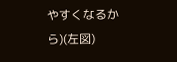やすくなるから)(左図)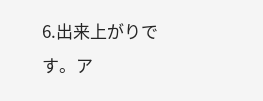6.出来上がりです。ア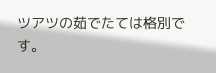ツアツの茹でたては格別です。